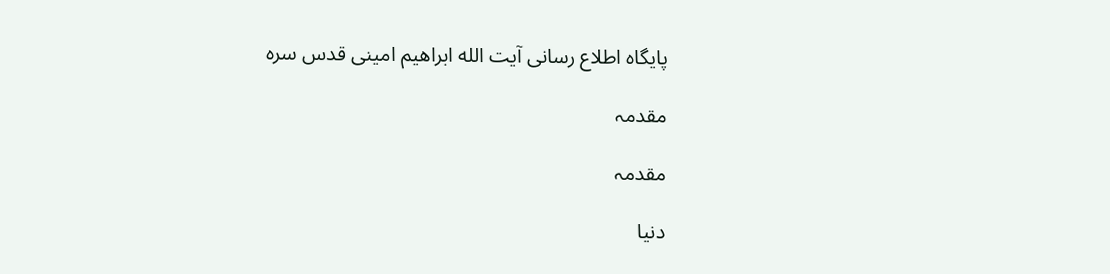پایگاه اطلاع رسانی آیت الله ابراهیم امینی قدس سره

مقدمہ

مقدمہ

دنیا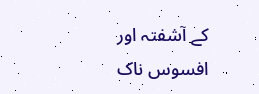کے آشفتہ اور افسوس ناک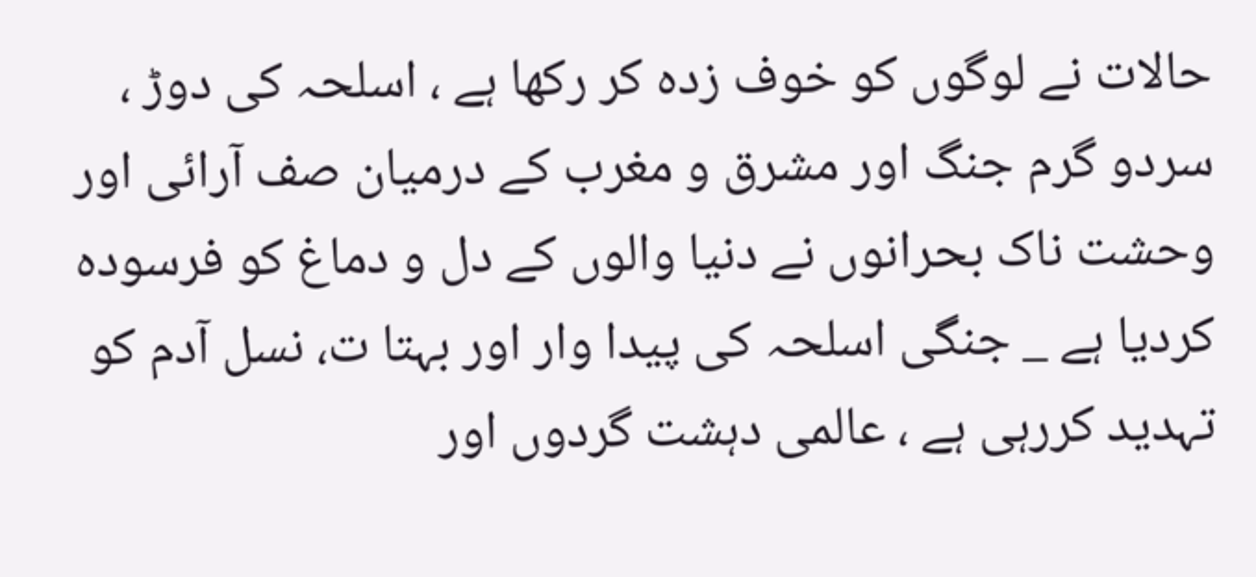حالات نے لوگوں کو خوف زدہ کر رکھا ہے ، اسلحہ کى دوڑ ، سردو گرم جنگ اور مشرق و مغرب کے درمیان صف آرائی اور وحشت ناک بحرانوں نے دنیا والوں کے دل و دماغ کو فرسودہ کردیا ہے _ جنگى اسلحہ کى پیدا وار اور بہتا ت، نسل آدم کو تہدید کررہى ہے ، عالمى دہشت گردوں اور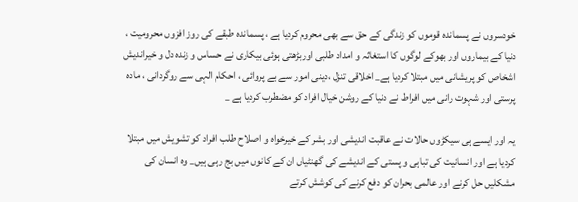خودسروں نے پسماندہ قوموں کو زندگى کے حق سے بھى محروم کردیا ہے ، پسماندہ طبقے کى روز افزوں محرومیت ، دنیا کے بیماروں اور بھوکے لوگوں کا استغاثہ و امداد طلبى اوربڑھتى ہوئی بیکارى نے حساس و زندہ دل و خیراندیش اشخاص کو پریشانى میں مبتلا کردیا ہے_ اخلاقى تنزل ،دینى امور سے بے پروائی ، احکام الہى سے روگردانى ، مادہ پرستى اور شہوت رانى میں افراط نے دنیا کے روشن خیال افراد کو مضطرب کردیا ہے _

یہ اور ایسے ہى سیکڑوں حالات نے عاقبت اندیشى اور بشر کے خیرخواہ و اصلاح طلب افراد کو تشویش میں مبتلا کردیا ہے اور انسانیت کى تباہى و پستى کے اندیشے کى گھنٹیاں ان کے کانوں میں بج رہى ہیں_ وہ انسان کى مشکلیں حل کرنے اور عالمى بحران کو دفع کرنے کى کوشش کرتے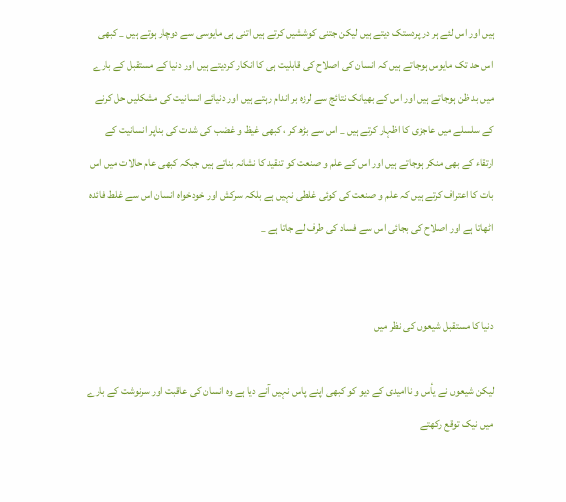ہیں اور اس لئے ہر در پردستک دیتے ہیں لیکن جتنى کوششیں کرتے ہیں اتنى ہى مایوسى سے دوچار ہوتے ہیں _ کبھى اس حد تک مایوس ہوجاتے ہیں کہ انسان کى اصلاح کى قابلیت ہى کا انکار کردیتے ہیں اور دنیا کے مستقبل کے بارے میں بد ظن ہوجاتے ہیں اور اس کے بھیانک نتائج سے لرزہ بر اندام رہتے ہیں اور دنیائے انسانیت کى مشکلیں حل کرنے کے سلسلے میں عاجزى کا اظہار کرتے ہیں _ اس سے بڑھ کر ، کبھى غیظ و غضب کى شدت کى بناپر انسانیت کے ارتقاء کے بھى منکر ہوجاتے ہیں اور اس کے علم و صنعت کو تنقید کا نشانہ بناتے ہیں جبکہ کبھى عام حالات میں اس بات کا اعتراف کرتے ہیں کہ علم و صنعت کى کوئی غلطى نہیں ہے بلکہ سرکش اور خودخواہ انسان اس سے غلط فائدہ اٹھاتا ہے اور اصلاح کى بجائی اس سے فساد کى طرف لے جاتا ہے _


دنیا کا مستقبل شیعوں کى نظر میں

لیکن شیعوں نے یأس و ناامیدى کے دیو کو کبھى اپنے پاس نہیں آنے دیا ہے وہ انسان کى عاقبت اور سرنوشت کے بارے میں نیک توقع رکھتے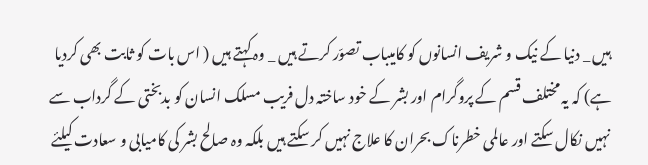ہیں _ دنیا کے نیک و شریف انسانوں کو کامیباب تصوّر کرتے ہیں _ وہ کہتے ہیں ( اس بات کو ثابت بھى کردیا ہے) کہ یہ مختلف قسم کے پروگرام اور بشر کے خود ساختہ دل فریب مسلک انسان کو بدبختى کے گرداب سے نہیں نکال سکتے اور عالمى خطرناک بحران کا علاج نہیں کر سکتے ہیں بلکہ وہ صالح بشر کى کامیابى و سعادت کیلئے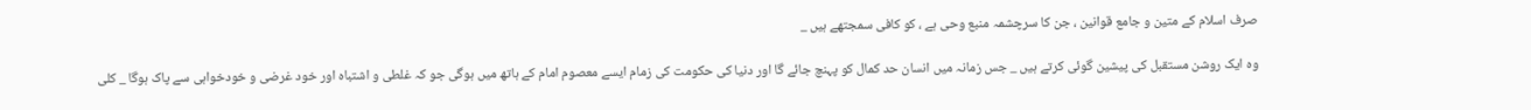صرف اسلام کے متین و جامع قوانین ، جن کا سرچشمہ منبع وحى ہے ، کو کافى سمجتھے ہیں _

وہ ایک روشن مستقبل کى پیشین گوئی کرتے ہیں _ جس زمانہ میں انسان حد کمال کو پہنچ جائے گا اور دنیا کى حکومت کى زمام ایسے معصوم امام کے ہاتھ میں ہوگى جو کہ غلطى و اشتباہ اور خود غرضى و خودخواہى سے پاک ہوگا _ کلى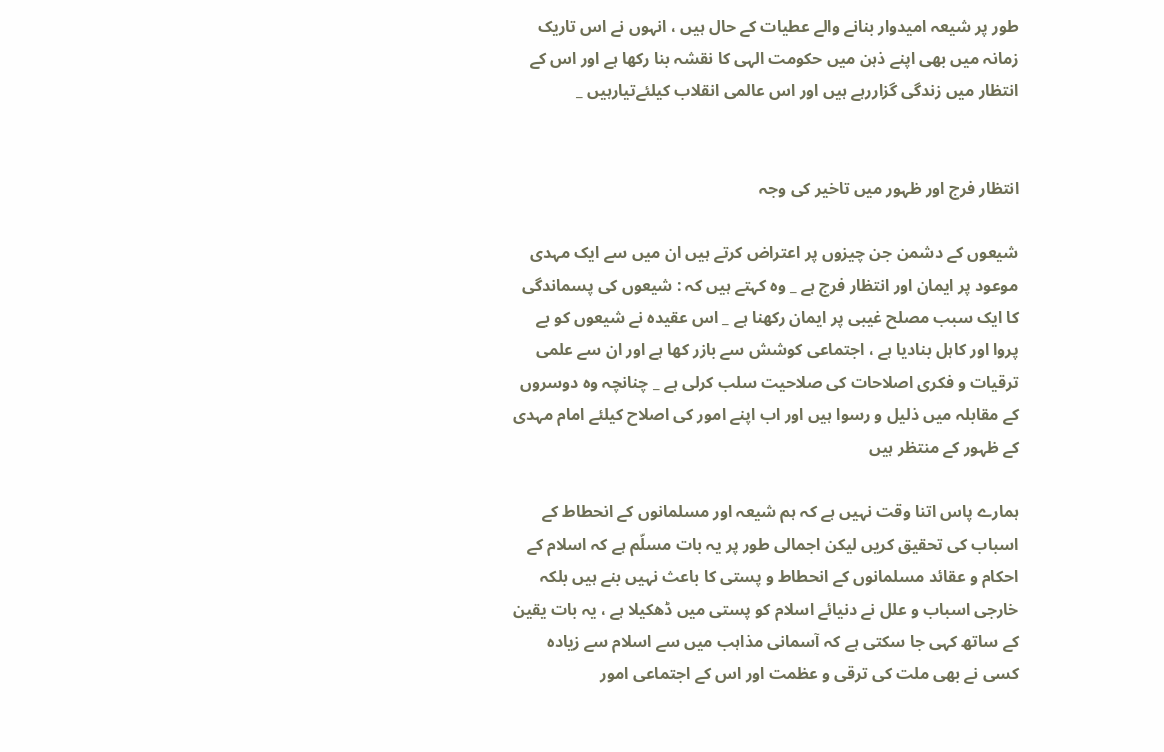طور پر شیعہ امیدوار بنانے والے عطیات کے حال ہیں ، انہوں نے اس تاریک زمانہ میں بھى اپنے ذہن میں حکومت الہى کا نقشہ بنا رکھا ہے اور اس کے انتظار میں زندگى گزاررہے ہیں اور اس عالمى انقلاب کیلئےتیارہیں _


انتظار فرج اور ظہور میں تاخیر کى وجہ

شیعوں کے دشمن جن چیزوں پر اعتراض کرتے ہیں ان میں سے ایک مہدى موعود پر ایمان اور انتظار فرج ہے _ وہ کہتے ہیں کہ : شیعوں کى پسماندگى کا ایک سبب مصلح غیبى پر ایمان رکھنا ہے _ اس عقیدہ نے شیعوں کو بے پروا اور کاہل بنادیا ہے ، اجتماعى کوشش سے بازر کھا ہے اور ان سے علمى ترقیات و فکرى اصلاحات کى صلاحیت سلب کرلى ہے _ چنانچہ وہ دوسروں کے مقابلہ میں ذلیل و رسوا ہیں اور اب اپنے امور کى اصلاح کیلئے امام مہدى کے ظہور کے منتظر ہیں

ہمارے پاس اتنا وقت نہیں ہے کہ ہم شیعہ اور مسلمانوں کے انحطاط کے اسباب کى تحقیق کریں لیکن اجمالى طور پر یہ بات مسلّم ہے کہ اسلام کے احکام و عقائد مسلمانوں کے انحطاط و پستى کا باعث نہیں بنے ہیں بلکہ خارجى اسباب و علل نے دنیائے اسلام کو پستى میں ڈھکیلا ہے ، یہ بات یقین کے ساتھ کہى جا سکتى ہے کہ آسمانى مذاہب میں سے اسلام سے زیادہ کسى نے بھى ملت کى ترقى و عظمت اور اس کے اجتماعى امور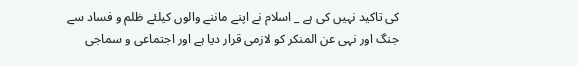کى تاکید نہیں کى ہے _ اسلام نے اپنے ماننے والوں کیلئے ظلم و فساد سے جنگ اور نہى عن المنکر کو لازمى قرار دیا ہے اور اجتماعى و سماجى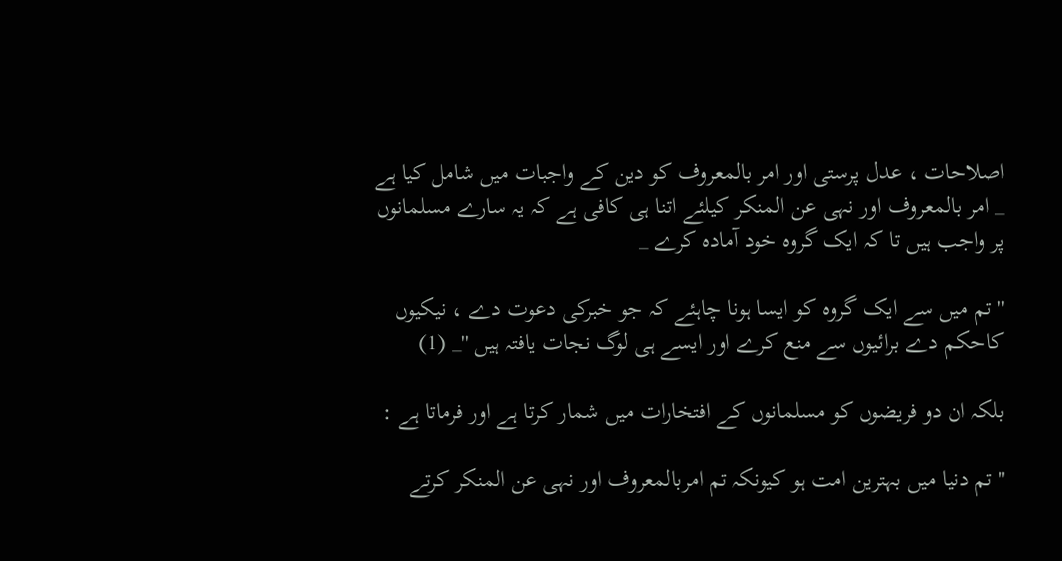اصلاحات ، عدل پرستى اور امر بالمعروف کو دین کے واجبات میں شامل کیا ہے _ امر بالمعروف اور نہى عن المنکر کیلئے اتنا ہى کافى ہے کہ یہ سارے مسلمانوں پر واجب ہیں تا کہ ایک گروہ خود آمادہ کرے _

''تم میں سے ایک گروہ کو ایسا ہونا چاہئے کہ جو خبرکى دعوت دے ، نیکیوں کاحکم دے برائیوں سے منع کرے اور ایسے ہى لوگ نجات یافتہ ہیں ''_ (1)

بلکہ ان دو فریضوں کو مسلمانوں کے افتخارات میں شمار کرتا ہے اور فرماتا ہے :

'' تم دنیا میں بہترین امت ہو کیونکہ تم امربالمعروف اور نہى عن المنکر کرتے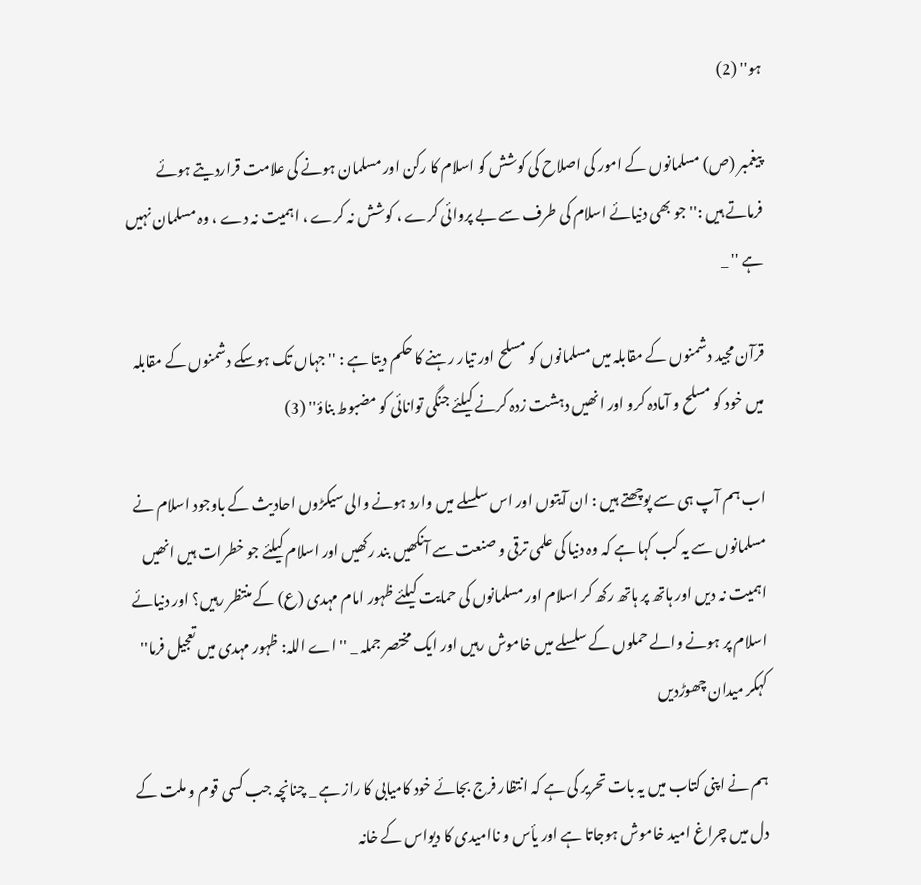ہو'' (2)

پیغمبر (ص) مسلمانوں کے امور کى اصلاح کى کوشش کو اسلام کا رکن اور مسلمان ہونے کى علامت قراردیتے ہوئے فرماتے ہیں :'' جو بھى دنیائے اسلام کى طرف سے بے پروائی کرے ، کوشش نہ کرے ، اہمیت نہ دے ، وہ مسلمان نہیں ہے '' _

قرآن مجید دشمنوں کے مقابلہ میں مسلمانوں کو مسلح اور تیار رہنے کا حکم دیتا ہے : ''جہاں تک ہوسکے دشمنوں کے مقابلہ میں خود کو مسلح و آمادہ کرو اور انھیں دہشت زدہ کرنے کیلئے جنگى توانائی کو مضبوط بناؤ'' (3)

اب ہم آپ ہى سے پوچھتے ہیں : ان آیتوں اور اس سلسلے میں وارد ہونے والى سیکڑوں احادیث کے باوجود اسلام نے مسلمانوں سے یہ کب کہا ہے کہ وہ دنیا کى علمى ترقى و صنعت سے آنکھیں بند رکھیں اور اسلام کیلئے جو خطرات ہیں انھیں اہمیت نہ دیں اور ہاتھ پر ہاتھ رکھ کر اسلام اور مسلمانوں کى حمایت کیلئے ظہور امام مہدى (ع) کے منتظر رہیں؟ اور دنیائے اسلام پر ہونے والے حملوں کے سلسلے میں خاموش رہیں اور ایک مختصر جملہ _ '' اے اللہ: ظہور مہدى میں تعجیل فرما'' کہکر میدان چھوڑدیں

ہم نے اپنى کتاب میں یہ بات تحریر کى ہے کہ انتظار فرج بجائے خود کامیابى کا راز ہے _ چنانچہ جب کسى قوم و ملت کے دل میں چراغ امید خاموش ہوجاتا ہے اور یأس و ناامیدى کا دیواس کے خانہ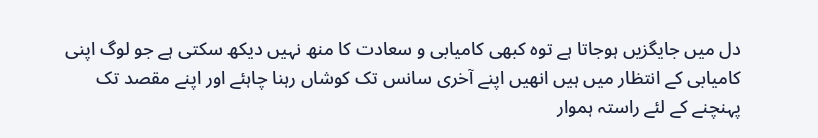دل میں جایگزیں ہوجاتا ہے توہ کبھى کامیابى و سعادت کا منھ نہیں دیکھ سکتى ہے جو لوگ اپنى کامیابى کے انتظار میں ہیں انھیں اپنے آخرى سانس تک کوشاں رہنا چاہئے اور اپنے مقصد تک پہنچنے کے لئے راستہ ہموار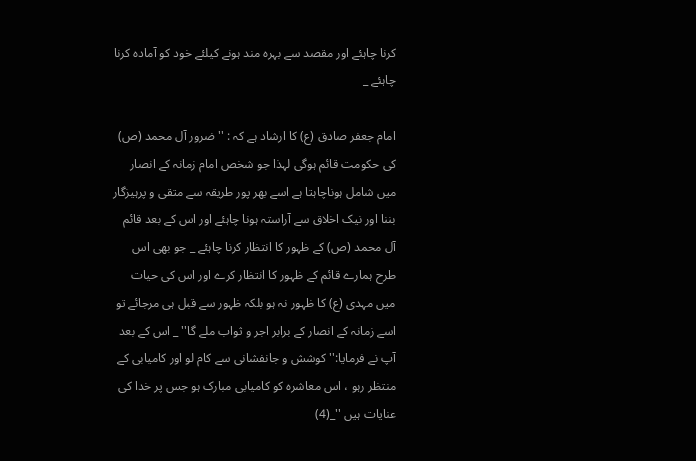کرنا چاہئے اور مقصد سے بہرہ مند ہونے کیلئے خود کو آمادہ کرنا چاہئے _

امام جعفر صادق (ع) کا ارشاد ہے کہ : '' ضرور آل محمد (ص) کى حکومت قائم ہوگى لہذا جو شخص امام زمانہ کے انصار میں شامل ہوناچاہتا ہے اسے بھر پور طریقہ سے متقى و پرہیزگار بننا اور نیک اخلاق سے آراستہ ہونا چاہئے اور اس کے بعد قائم آل محمد (ص) کے ظہور کا انتظار کرنا چاہئے _ جو بھى اس طرح ہمارے قائم کے ظہور کا انتظار کرے اور اس کى حیات میں مہدى (ع) کا ظہور نہ ہو بلکہ ظہور سے قبل ہى مرجائے تو اسے زمانہ کے انصار کے برابر اجر و ثواب ملے گا'' _ اس کے بعد آپ نے فرمایا:'' کوشش و جانفشانى سے کام لو اور کامیابى کے منتظر رہو ، اس معاشرہ کو کامیابى مبارک ہو جس پر خدا کى عنایات ہیں ''_(4)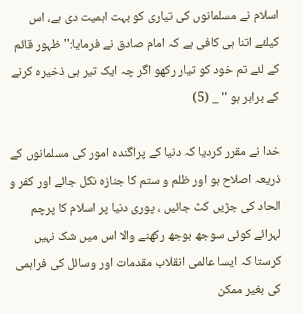اسلام نے مسلمانوں کى تیارى کو بہت اہمیت دى ہے، اس کیلئے اتنا ہى کافى ہے کہ امام صادق نے فرمایا:'' ظہور قائم کے لئے تم خود کو تیار رکھو اگر چہ ایک تیر ہى ذخیرہ کرنے کے برابر ہو '' _ (5)

خدا نے مقرر کردیا کہ دنیا کے پراگندہ امور کى مسلمانوں کے ذریعہ اصلاح ہو اور ظلم و ستم کا جنازہ نکل جائے اور کفر و الحاد کى جڑیں کٹ جائیں ، پورى دنیا پر اسلام کا پرچم لہرائے کوئی سوجھ بوجھ رکھنے والا اس میں شک نہیں کرستا کہ ایسا عالمى انقلاب مقدمات اور وسائل کى فراہمى کى بغیر ممکن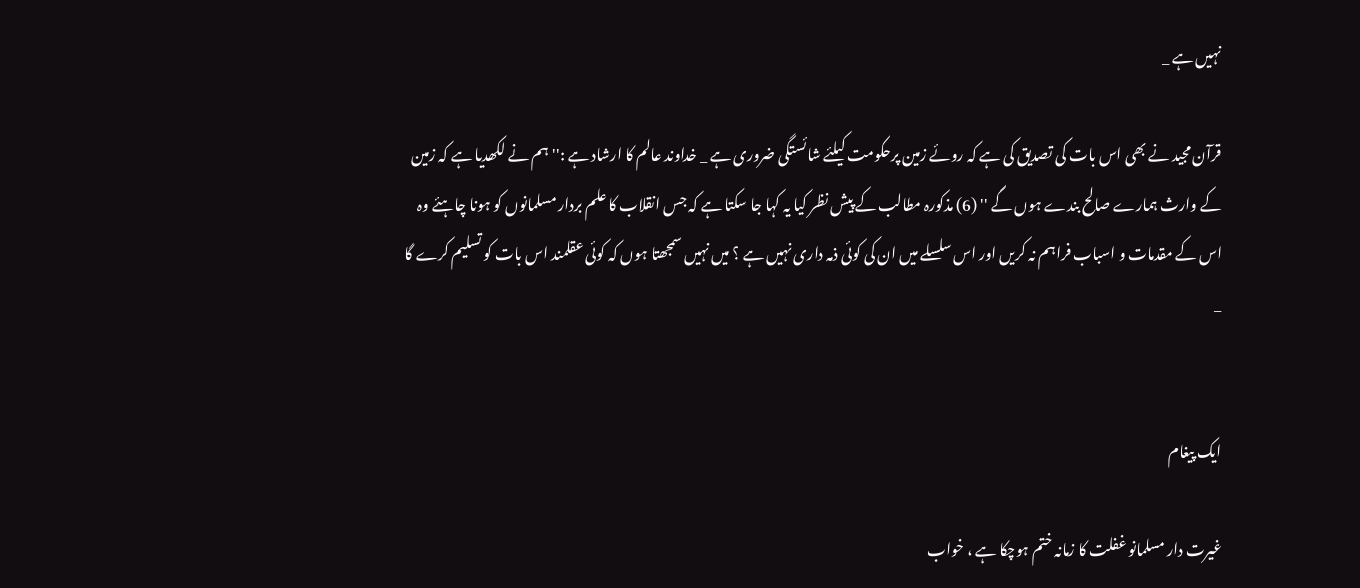نہیں ہے _

قرآن مجید نے بھى اس بات کى تصدیق کى ہے کہ روئے زمین پرحکومت کیلئے شائستگى ضرورى ہے _ خداوند عالم کا ارشاد ہے :'' ہم نے لکھدیا ہے کہ زمین کے وارث ہمارے صالح بندے ہوں گے '' (6) مذکورہ مطالب کے پیش نظر کیا یہ کہا جا سکتا ہے کہ جس انقلاب کا علم بردار مسلمانوں کو ہونا چاہئے وہ اس کے مقدمات و اسباب فراہم نہ کریں اور اس سلسلے میں ان کى کوئی ذمہ دارى نہیں ہے ؟ میں نہیں سمجھتا ہوں کہ کوئی عقلمند اس بات کو تسلیم کرے گا _


ایک پیغام

غیرت دار مسلمانو غفلت کا زمانہ ختم ہوچکا ہے ، خواب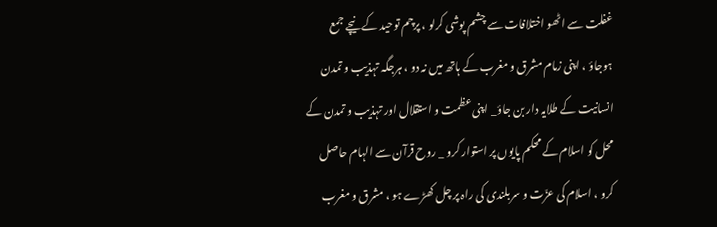غفلت سے اٹھو اختلافات سے چشم پوشى کرلو ، پرچم توحید کے نیچے جمع ہوجاؤ ، اپنى زمام مشرق و مغرب کے ہاتھ میں نہ دو ، ہرجگہ تہذیب و تمدن انسانیت کے طلایہ دار بن جاؤ_ اپنى عظمت و استقلال اور تہذیب و تمدن کے محل کو اسلام کے محکم پایوں پر استوار کرو _ روح قرآن سے الہام حاصل کرو ، اسلام کى عزّت و سربلندى کى راہ پر چل کھڑے ہو ، مشرق و مغرب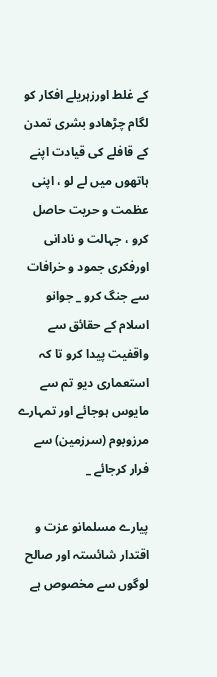کے غلط اورزہریلے افکار کو لگام چڑھادو بشرى تمدن کے قافلے کى قیادت اپنے ہاتھوں میں لے لو ، اپنى عظمت و حریت حاصل کرو ، جہالت و نادانى اورفکرى جمود و خرافات سے جنگ کرو _ جوانو اسلام کے حقائق سے واقفیت پیدا کرو تا کہ استعمارى دیو تم سے مایوس ہوجائے اور تمہارے مرزوبوم (سرزمین) سے فرار کرجائے _

پیارے مسلمانو عزت و اقتدار شائستہ اور صالح لوگوں سے مخصوص ہے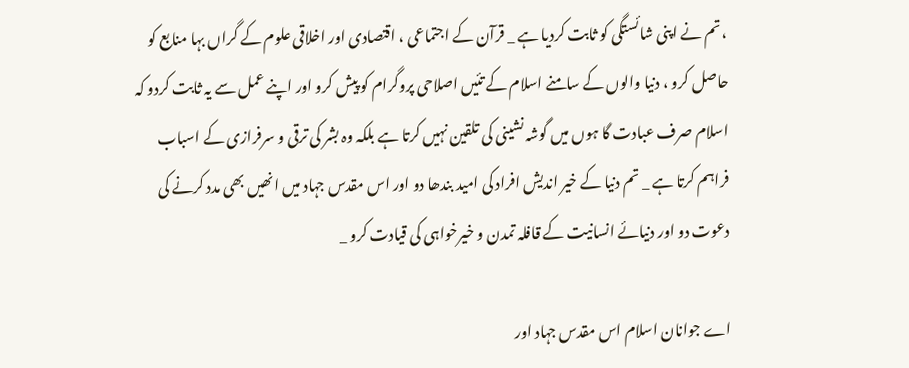، تم نے اپنى شائستگى کو ثابت کردیا ہے _ قرآن کے اجتماعى ، اقتصادى اور اخلاقى علوم کے گراں بہا منابع کو حاصل کرو ، دنیا والوں کے سامنے اسلام کے تئیں اصلاحى پروگرام کو پیش کرو اور اپنے عمل سے یہ ثابت کردو کہ اسلام صرف عبادت گا ہوں میں گوشہ نشینى کى تلقین نہیں کرتا ہے بلکہ وہ بشر کى ترقى و سرفرازى کے اسباب فراہم کرتا ہے _ تم دنیا کے خیر اندیش افراد کى امید بندھا دو اور اس مقدس جہاد میں انھیں بھى مدد کرنے کى دعوت دو اور دنیائے انسانیت کے قافلہ تمدن و خیرخواہى کى قیادت کرو _

اے جوانان اسلام اس مقدس جہاد اور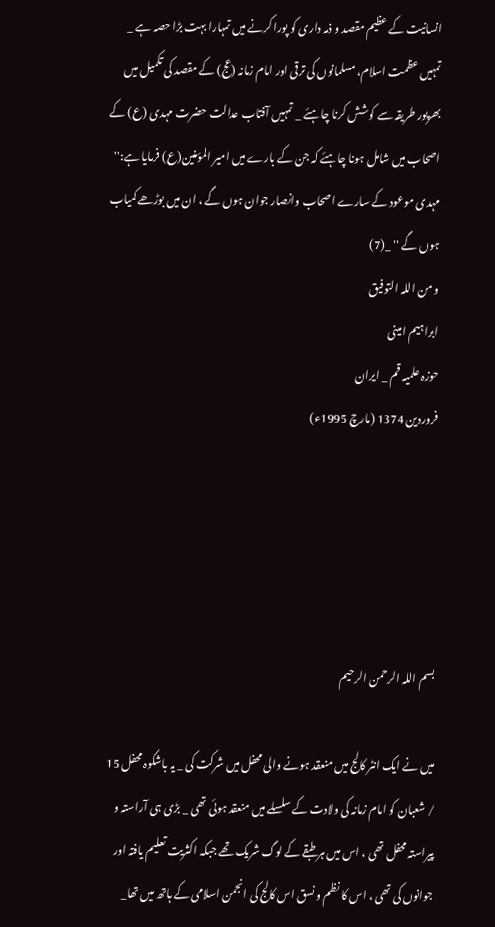انسانیت کے عظیم مقصد و ذمہ دارى کو پورا کرنے میں تمہارا بہت بڑا حصہ ہے _ تمہیں عظمت اسلام، مسلمانوں کى ترقى اور امام زمانہ (عج) کے مقصد کى تکمیل میں بھرپور طریقہ سے کوشش کرنا چاہئے _ تمہیں آفتاب عدالت حضرت مہدى (ع) کے اصحاب میں شامل ہونا چاہئے کہ جن کے بارے میں امیر المؤمنین(ع) فرمایا ہے:'' مہدى موعود کے سارے اصحاب وانصار جوان ہوں گے ، ان میں بوڑھے کمیاب ہوں گے '' _(7)
و من اللہ التوفیق
ابراہیم امینی
حوزہ علمیہ قم _ ایران
فروردین 1374 (مارچ 1995ء)





بسم اللہ الرحمن الرحیم

میں نے ایک انٹر کالج میں منعقد ہونے والى محفل میں شرکت کى _ یہ باشکوہ محفل 15 / شعبان کو امام زمانہ کى ولادت کے سلسلے میں منعقد ہوئی تھى _ بڑى ہى آراستہ و پیراستہ محفل تھى ، اس میں ہر طبقے کے لوگ شریک تھے جبکہ اکثریت تعلیم یافتہ اور جوانوں کى تھى ، اس کا نظم و نسق اس کالج کى انجمن اسلامى کے ہاتھ میں تھا_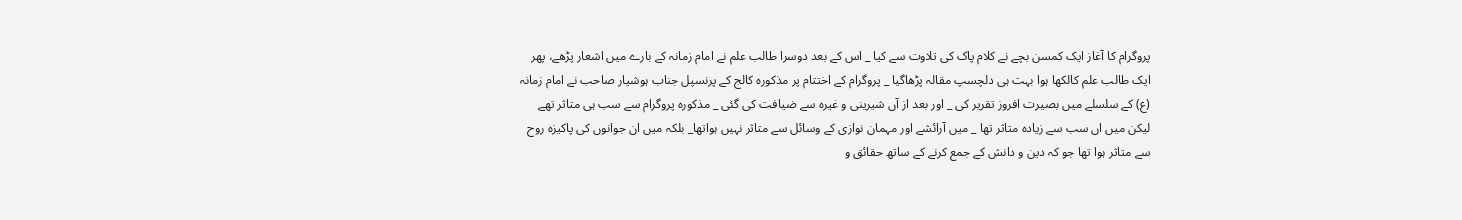پروگرام کا آغاز ایک کمسن بچے نے کلام پاک کى تلاوت سے کیا _ اس کے بعد دوسرا طالب علم نے امام زمانہ کے بارے میں اشعار پڑھے، پھر ایک طالب علم کالکھا ہوا بہت ہى دلچسپ مقالہ پڑھاگیا _ پروگرام کے اختتام پر مذکورہ کالج کے پرنسپل جناب ہوشیار صاحب نے امام زمانہ (ع) کے سلسلے میں بصیرت افروز تقریر کى _ اور بعد از آں شیرینى و غیرہ سے ضیافت کى گئی _ مذکورہ پروگرام سے سب ہى متاثر تھے لیکن میں اں سب سے زیادہ متاثر تھا _ میں آرائشے اور مہمان نوازى کے وسائل سے متاثر نہیں ہواتھا_ بلکہ میں ان جوانوں کى پاکیزہ روح سے متاثر ہوا تھا جو کہ دین و دانش کے جمع کرنے کے ساتھ حقائق و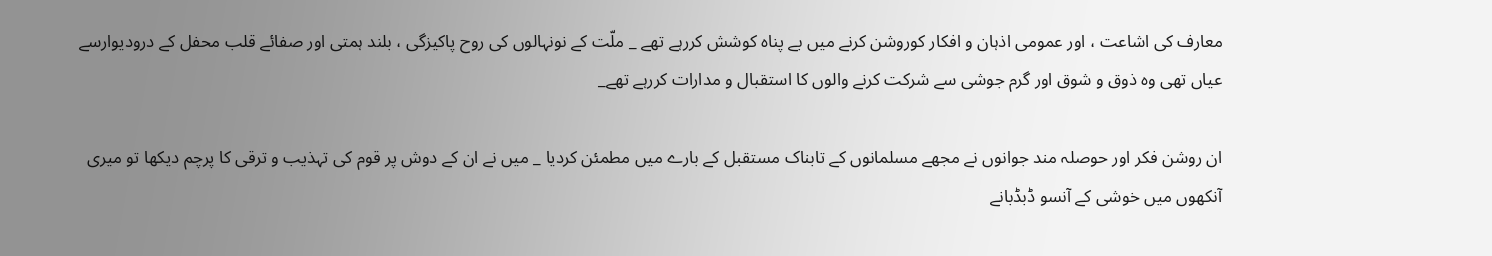معارف کى اشاعت ، اور عمومى اذہان و افکار کوروشن کرنے میں بے پناہ کوشش کررہے تھے _ ملّت کے نونہالوں کى روح پاکیزگى ، بلند ہمتى اور صفائے قلب محفل کے درودیوارسے عیاں تھى وہ ذوق و شوق اور گرم جوشى سے شرکت کرنے والوں کا استقبال و مدارات کررہے تھے_

ان روشن فکر اور حوصلہ مند جوانوں نے مجھے مسلمانوں کے تابناک مستقبل کے بارے میں مطمئن کردیا _ میں نے ان کے دوش پر قوم کى تہذیب و ترقى کا پرچم دیکھا تو میرى آنکھوں میں خوشى کے آنسو ڈبڈبانے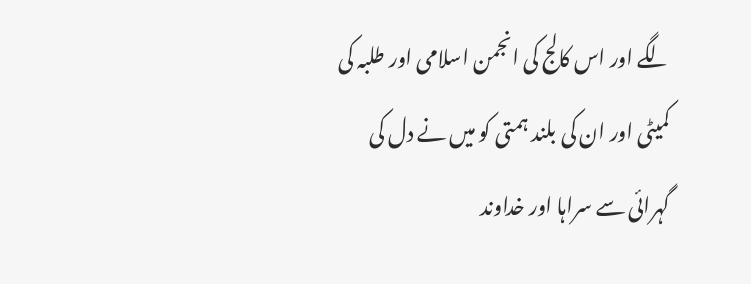لگے اور اس کالج کى انجمن اسلامى اور طلبہ کى کمیٹى اور ان کى بلند ہمتى کو میں نے دل کى گہرائی سے سراہا اور خداوند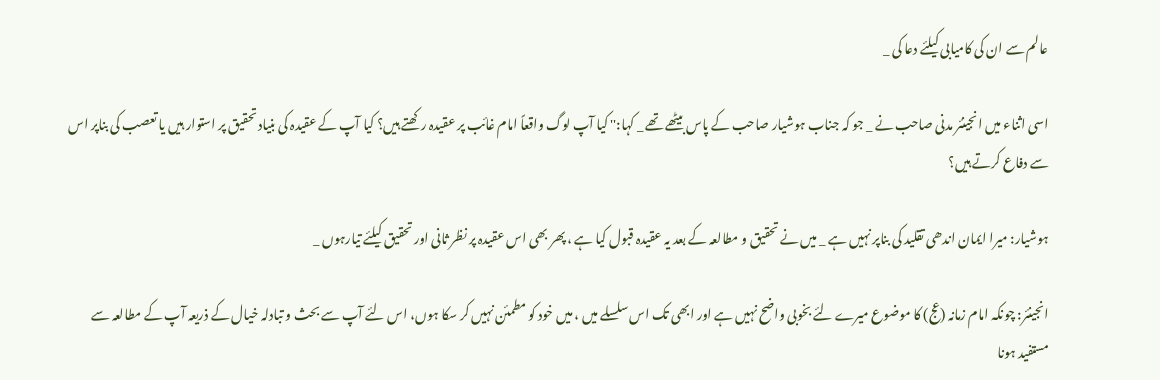عالم سے ان کى کامیابى کیلئے دعا کى _

اسى اثناء میں انجینئر مدنى صاحب نے _ جو کہ جناب ہوشیار صاحب کے پاس بیٹھے تھے _ کہا:'' کیا آپ لوگ واقعاً امام غائب پر عقیدہ رکھتے ہیں؟ کیا آپ کے عقیدہ کى بنیاد تحقیق پر استوار ہیں یا تعصب کى بناپر اس سے دفاع کرتے ہیں؟

ہوشیار: میرا ایمان اندھى تقلید کى بناپر نہیں ہے _ میں نے تحقیق و مطالعہ کے بعد یہ عقیدہ قبول کیا ہے ، پھر بھى اس عقیدہ پر نظر ثانى اور تحقیق کیلئے تیارہوں _

انجینئر: چونکہ امام زمانہ (عج) کا موضوع میرے لئے بخوبى واضح نہیں ہے اور ابھى تک اس سلسلے میں ، میں خود کو مطمئن نہیں کر سکا ہوں، اس لئے آپ سے بحث و تبادلہ خیال کے ذریعہ آپ کے مطالعہ سے مستفید ہونا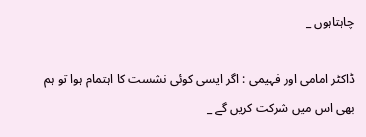چاہتاہوں _

ڈاکٹر امامى اور فہیمى : اگر ایسى کوئی نشست کا اہتمام ہوا تو ہم بھى اس میں شرکت کریں گے _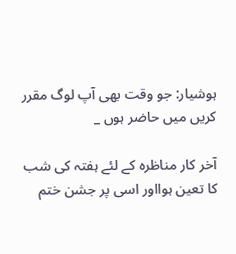ہوشیار: جو وقت بھى آپ لوگ مقرر کریں میں حاضر ہوں _

آخر کار مناظرہ کے لئے ہفتہ کى شب کا تعین ہوااور اسى پر جشن ختم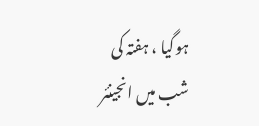ہوگیا ، ہفتہ کى شب میں انجینئر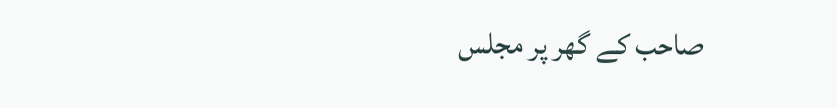صاحب کے گھر پر مجلس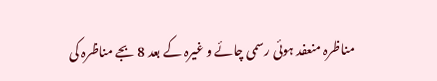مناظرہ منعفد ہوئی رسمى چائے و غیرہ کے بعد 8 بجے مناظرہ کى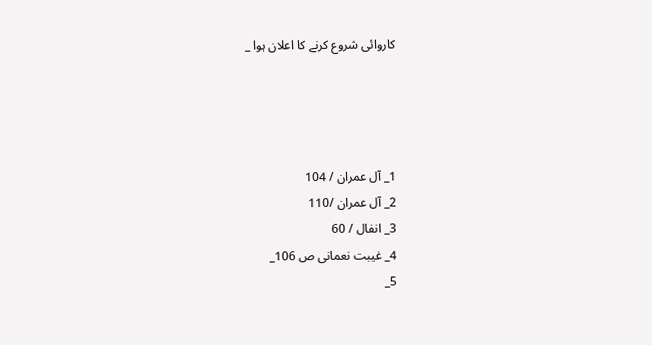کاروائی شروع کرنے کا اعلان ہوا _




1_ آل عمران / 104
2_ آل عمران /110
3_ انفال / 60
4_ غیبت نعمانى ص 106_
5_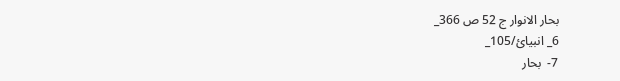بحار الانوار ج 52 ص 366_
6_ انبیائ/105_
7-  بحار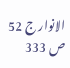الانوار ج 52 ص 333